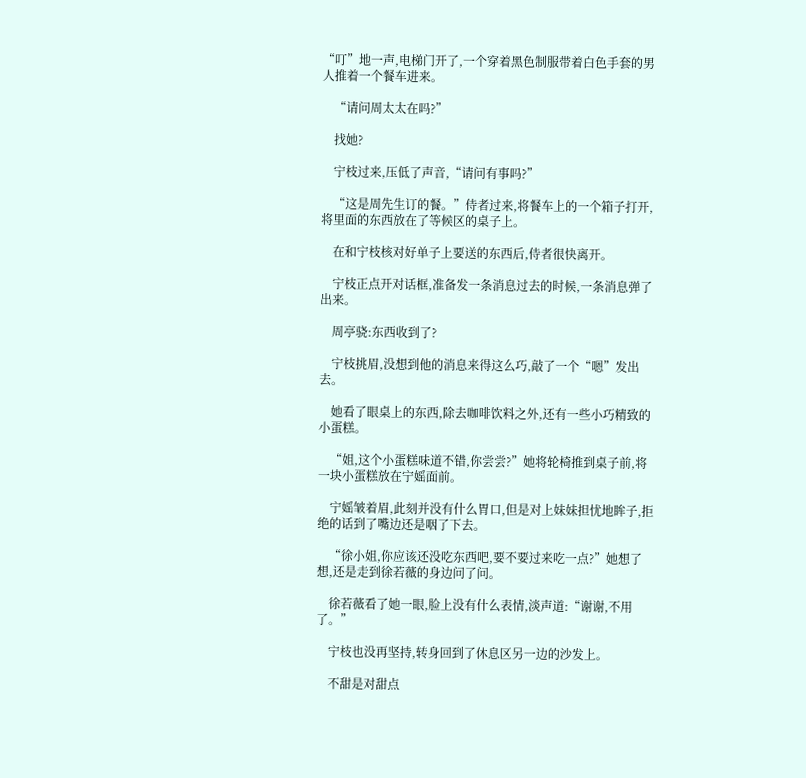“叮”地一声,电梯门开了,一个穿着黑色制服带着白色手套的男人推着一个餐车进来。

    “请问周太太在吗?”

    找她?

    宁枝过来,压低了声音,“请问有事吗?”

    “这是周先生订的餐。”侍者过来,将餐车上的一个箱子打开,将里面的东西放在了等候区的桌子上。

    在和宁枝核对好单子上要送的东西后,侍者很快离开。

    宁枝正点开对话框,准备发一条消息过去的时候,一条消息弹了出来。

    周亭骁:东西收到了?

    宁枝挑眉,没想到他的消息来得这么巧,敲了一个“嗯”发出去。

    她看了眼桌上的东西,除去咖啡饮料之外,还有一些小巧精致的小蛋糕。

    “姐,这个小蛋糕味道不错,你尝尝?”她将轮椅推到桌子前,将一块小蛋糕放在宁媱面前。

    宁媱皱着眉,此刻并没有什么胃口,但是对上妹妹担忧地眸子,拒绝的话到了嘴边还是咽了下去。

    “徐小姐,你应该还没吃东西吧,要不要过来吃一点?”她想了想,还是走到徐若薇的身边问了问。

    徐若薇看了她一眼,脸上没有什么表情,淡声道:“谢谢,不用了。”

    宁枝也没再坚持,转身回到了休息区另一边的沙发上。

    不甜是对甜点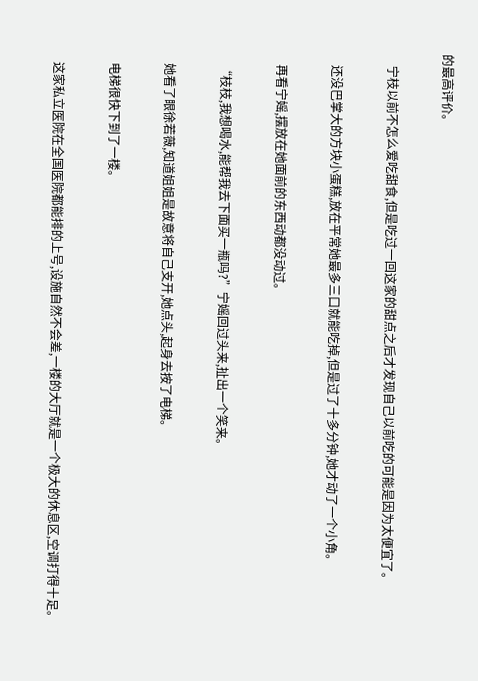的最高评价。

    宁枝以前不怎么爱吃甜食,但是吃过一回这家的甜点之后才发现自己以前吃的可能是因为太便宜了。

    还没巴掌大的方块小蛋糕,放在平常她最多三口就能吃掉,但是过了十多分钟,她才动了一个小角。

    再看宁媱,摆放在她面前的东西动都没动过。

    “枝枝,我想喝水,能帮我去下面买一瓶吗?”宁媱回过头来,扯出一个笑来。

    她看了眼徐若薇,知道姐姐是故意将自己支开,她点头,起身去按了电梯。

    电梯很快下到了一楼。

    这家私立医院在全国医院都能排的上号,设施自然不会差,一楼的大厅就是一个极大的休息区,空调打得十足。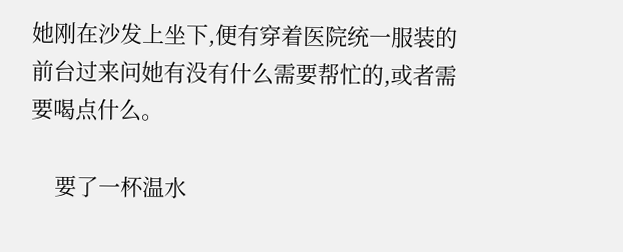她刚在沙发上坐下,便有穿着医院统一服装的前台过来问她有没有什么需要帮忙的,或者需要喝点什么。

    要了一杯温水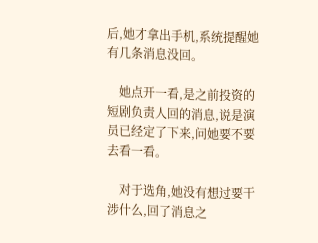后,她才拿出手机,系统提醒她有几条消息没回。

    她点开一看,是之前投资的短剧负责人回的消息,说是演员已经定了下来,问她要不要去看一看。

    对于选角,她没有想过要干涉什么,回了消息之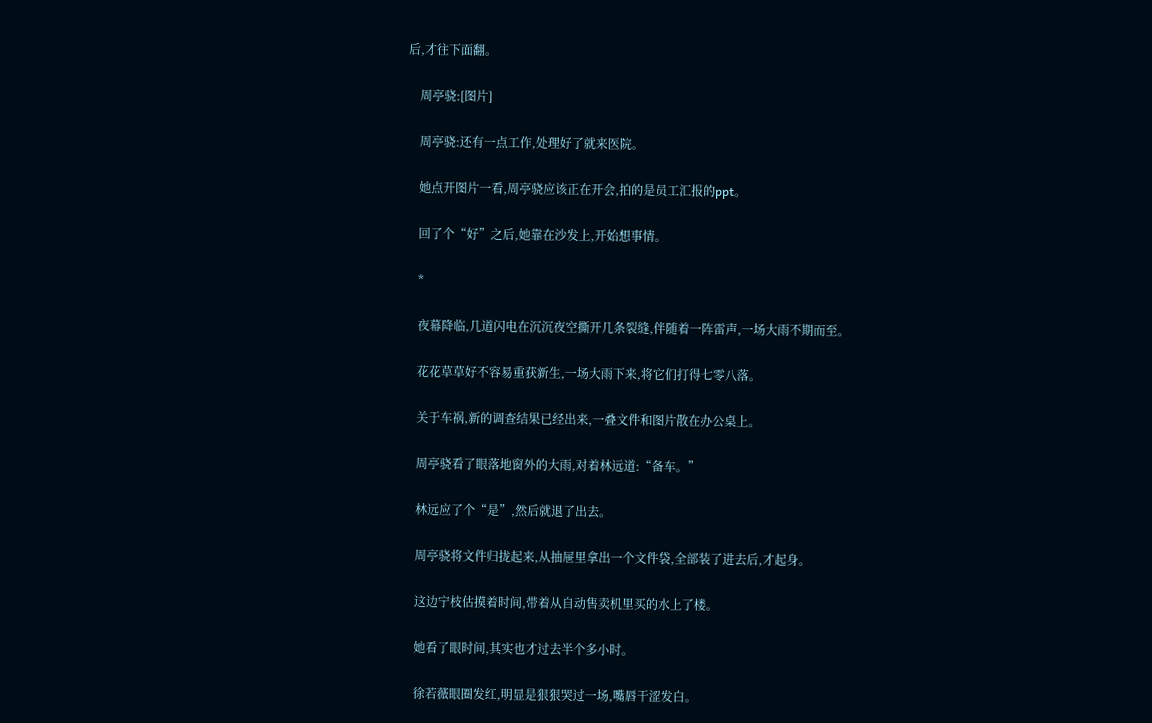后,才往下面翻。

    周亭骁:[图片]

    周亭骁:还有一点工作,处理好了就来医院。

    她点开图片一看,周亭骁应该正在开会,拍的是员工汇报的ppt。

    回了个“好”之后,她靠在沙发上,开始想事情。

    *

    夜幕降临,几道闪电在沉沉夜空撕开几条裂缝,伴随着一阵雷声,一场大雨不期而至。

    花花草草好不容易重获新生,一场大雨下来,将它们打得七零八落。

    关于车祸,新的调查结果已经出来,一叠文件和图片散在办公桌上。

    周亭骁看了眼落地窗外的大雨,对着林远道:“备车。”

    林远应了个“是”,然后就退了出去。

    周亭骁将文件归拢起来,从抽屉里拿出一个文件袋,全部装了进去后,才起身。

    这边宁枝估摸着时间,带着从自动售卖机里买的水上了楼。

    她看了眼时间,其实也才过去半个多小时。

    徐若薇眼圈发红,明显是狠狠哭过一场,嘴唇干涩发白。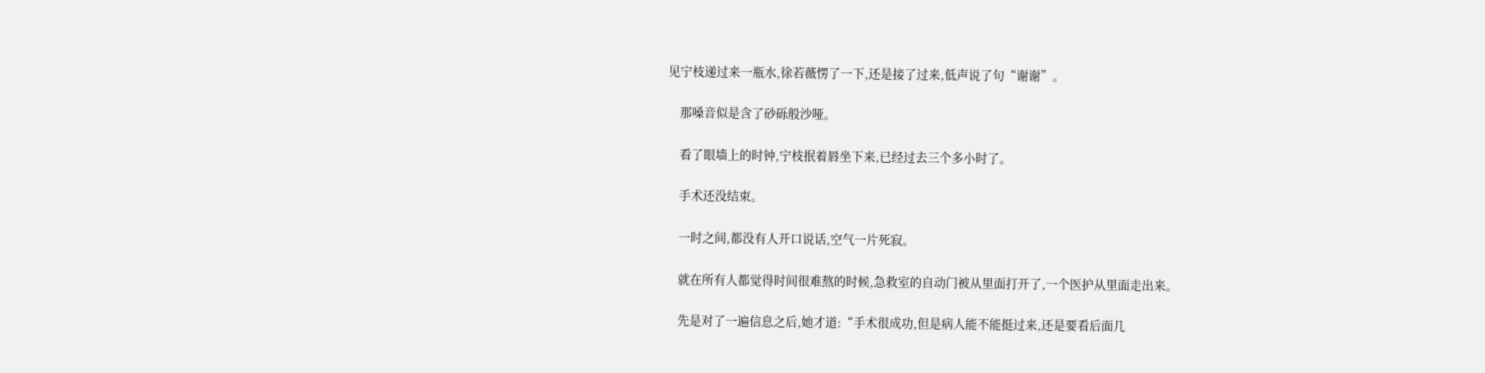见宁枝递过来一瓶水,徐若薇愣了一下,还是接了过来,低声说了句“谢谢”。

    那嗓音似是含了砂砾般沙哑。

    看了眼墙上的时钟,宁枝抿着唇坐下来,已经过去三个多小时了。

    手术还没结束。

    一时之间,都没有人开口说话,空气一片死寂。

    就在所有人都觉得时间很难熬的时候,急救室的自动门被从里面打开了,一个医护从里面走出来。

    先是对了一遍信息之后,她才道:“手术很成功,但是病人能不能挺过来,还是要看后面几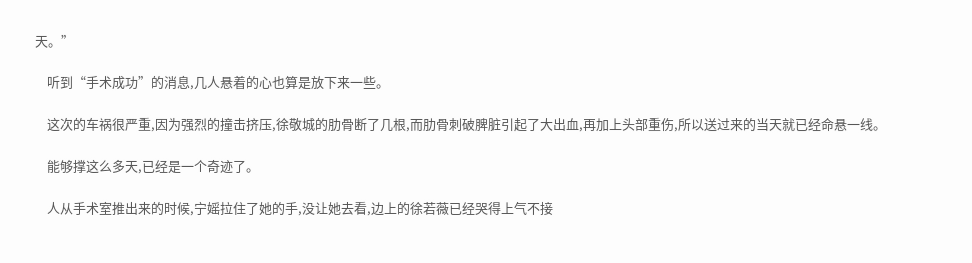天。”

    听到“手术成功”的消息,几人悬着的心也算是放下来一些。

    这次的车祸很严重,因为强烈的撞击挤压,徐敬城的肋骨断了几根,而肋骨刺破脾脏引起了大出血,再加上头部重伤,所以送过来的当天就已经命悬一线。

    能够撑这么多天,已经是一个奇迹了。

    人从手术室推出来的时候,宁媱拉住了她的手,没让她去看,边上的徐若薇已经哭得上气不接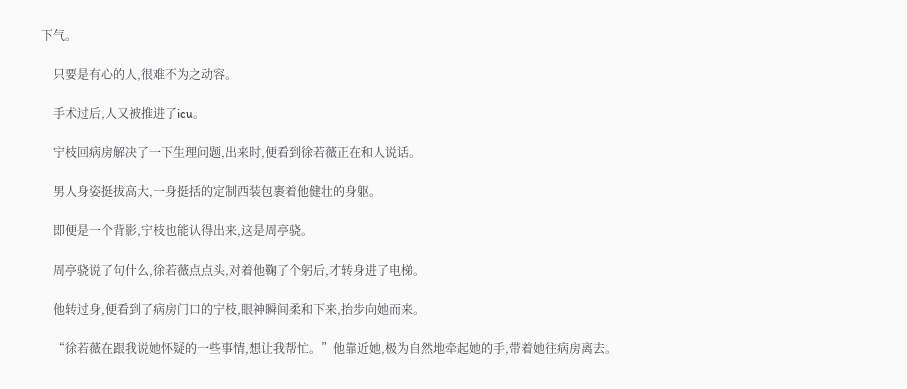下气。

    只要是有心的人,很难不为之动容。

    手术过后,人又被推进了icu。

    宁枝回病房解决了一下生理问题,出来时,便看到徐若薇正在和人说话。

    男人身姿挺拔高大,一身挺括的定制西装包裹着他健壮的身躯。

    即便是一个背影,宁枝也能认得出来,这是周亭骁。

    周亭骁说了句什么,徐若薇点点头,对着他鞠了个躬后,才转身进了电梯。

    他转过身,便看到了病房门口的宁枝,眼神瞬间柔和下来,抬步向她而来。

    “徐若薇在跟我说她怀疑的一些事情,想让我帮忙。”他靠近她,极为自然地牵起她的手,带着她往病房离去。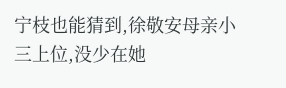宁枝也能猜到,徐敬安母亲小三上位,没少在她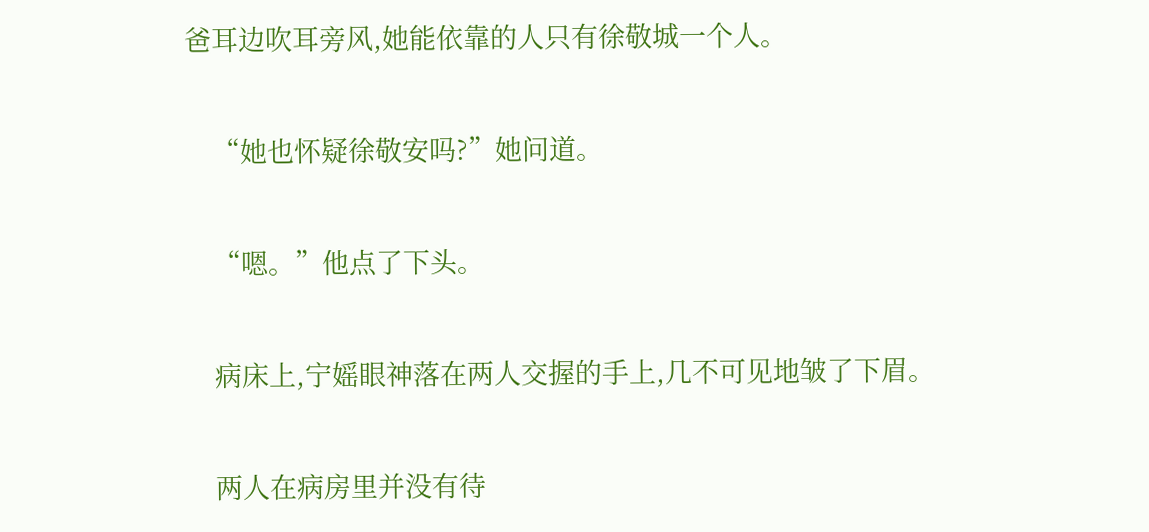爸耳边吹耳旁风,她能依靠的人只有徐敬城一个人。

    “她也怀疑徐敬安吗?”她问道。

    “嗯。”他点了下头。

    病床上,宁媱眼神落在两人交握的手上,几不可见地皱了下眉。

    两人在病房里并没有待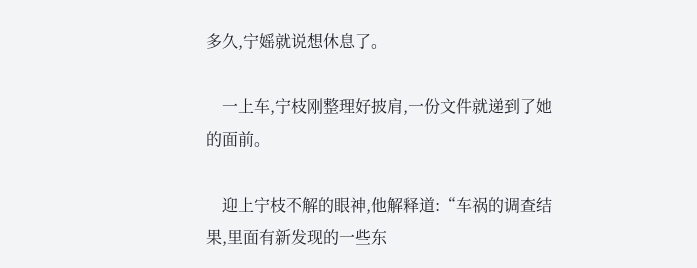多久,宁媱就说想休息了。

    一上车,宁枝刚整理好披肩,一份文件就递到了她的面前。

    迎上宁枝不解的眼神,他解释道:“车祸的调查结果,里面有新发现的一些东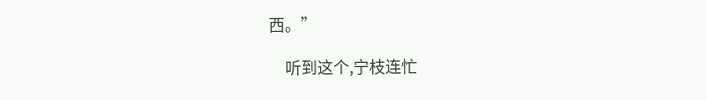西。”

    听到这个,宁枝连忙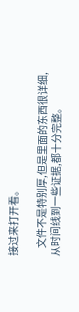接过来打开看。

    文件不是特别厚,但是里面的东西很详细,从时间线到一些证据,都十分完整。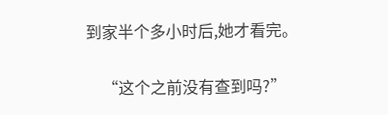到家半个多小时后,她才看完。

    “这个之前没有查到吗?”